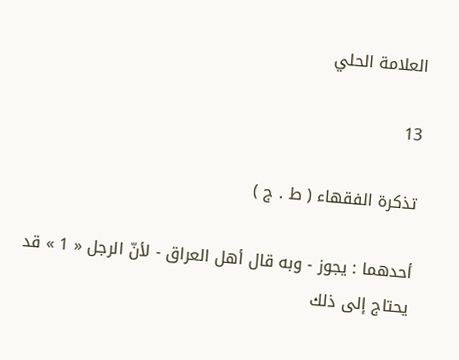العلامة الحلي

13

تذكرة الفقهاء ( ط . ج )

أحدهما : يجوز - وبه قال أهل العراق - لأنّ الرجل « 1 » قد يحتاج إلى ذلك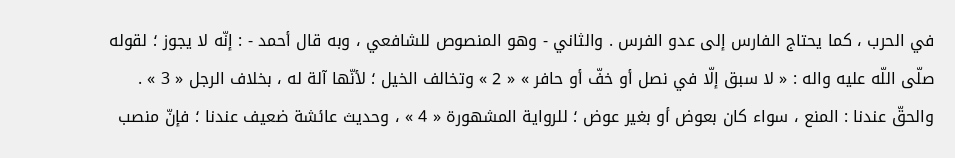في الحرب ، كما يحتاج الفارس إلى عدو الفرس . والثاني - وهو المنصوص للشافعي ، وبه قال أحمد - : إنّه لا يجوز ؛ لقوله صلّى اللّه عليه واله : « لا سبق إلّا في نصل أو خفّ أو حافر » « 2 » وتخالف الخيل ؛ لأنّها آلة له ، بخلاف الرجل « 3 » . والحقّ عندنا : المنع ، سواء كان بعوض أو بغير عوض ؛ للرواية المشهورة « 4 » ، وحديث عائشة ضعيف عندنا ؛ فإنّ منصب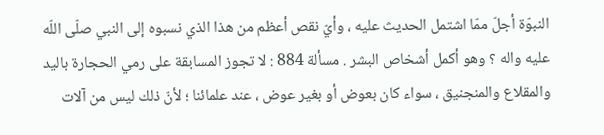النبوّة أجلّ ممّا اشتمل الحديث عليه ، وأيّ نقص أعظم من هذا الذي نسبوه إلى النبي صلّى اللّه عليه واله ؟ وهو أكمل أشخاص البشر . مسألة 884 : لا تجوز المسابقة على رمي الحجارة باليد والمقلاع والمنجنيق ، سواء كان بعوض أو بغير عوض ، عند علمائنا ؛ لأنّ ذلك ليس من آلات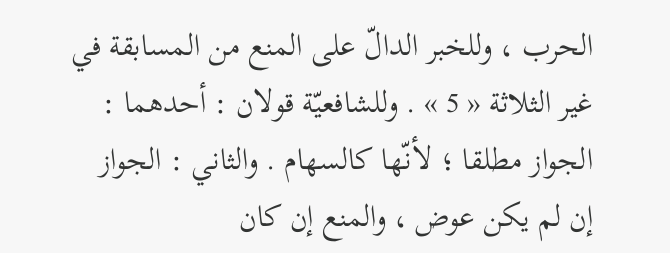الحرب ، وللخبر الدالّ على المنع من المسابقة في غير الثلاثة « 5 » . وللشافعيّة قولان : أحدهما : الجواز مطلقا ؛ لأنّها كالسهام . والثاني : الجواز إن لم يكن عوض ، والمنع إن كان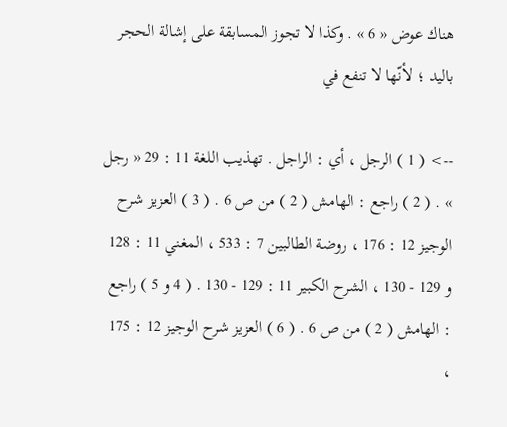هناك عوض « 6 » . وكذا لا تجوز المسابقة على إشالة الحجر باليد ؛ لأنّها لا تنفع في

--> ( 1 ) الرجل ، أي : الراجل . تهذيب اللغة 11 : 29 « رجل » . ( 2 ) راجع : الهامش ( 2 ) من ص 6 . ( 3 ) العزيز شرح الوجيز 12 : 176 ، روضة الطالبين 7 : 533 ، المغني 11 : 128 و 129 - 130 ، الشرح الكبير 11 : 129 - 130 . ( 4 و 5 ) راجع : الهامش ( 2 ) من ص 6 . ( 6 ) العزيز شرح الوجيز 12 : 175 ،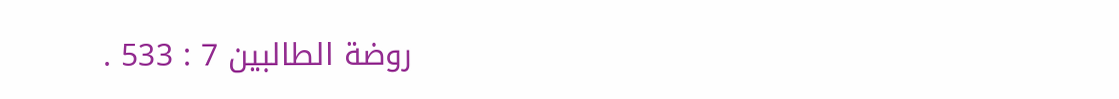روضة الطالبين 7 : 533 .